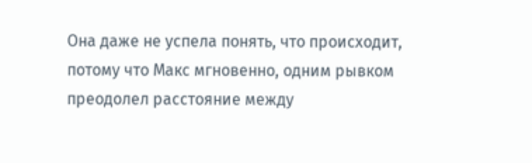Она даже не успела понять, что происходит, потому что Макс мгновенно, одним рывком преодолел расстояние между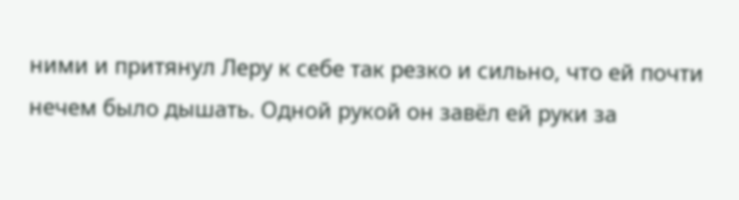ними и притянул Леру к себе так резко и сильно, что ей почти нечем было дышать. Одной рукой он завёл ей руки за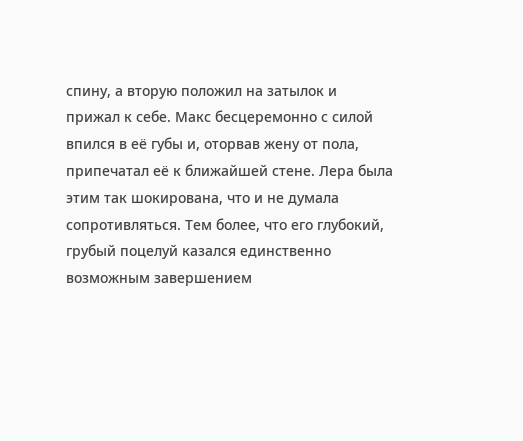спину, а вторую положил на затылок и прижал к себе. Макс бесцеремонно с силой впился в её губы и, оторвав жену от пола, припечатал её к ближайшей стене. Лера была этим так шокирована, что и не думала сопротивляться. Тем более, что его глубокий, грубый поцелуй казался единственно возможным завершением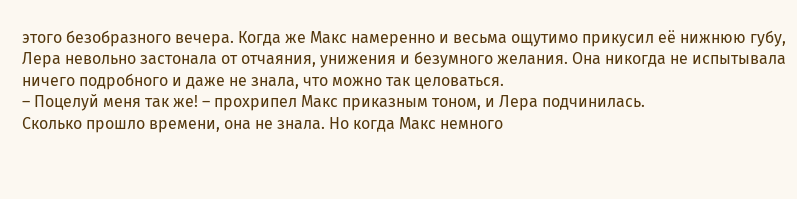этого безобразного вечера. Когда же Макс намеренно и весьма ощутимо прикусил её нижнюю губу, Лера невольно застонала от отчаяния, унижения и безумного желания. Она никогда не испытывала ничего подробного и даже не знала, что можно так целоваться.
– Поцелуй меня так же! – прохрипел Макс приказным тоном, и Лера подчинилась.
Сколько прошло времени, она не знала. Но когда Макс немного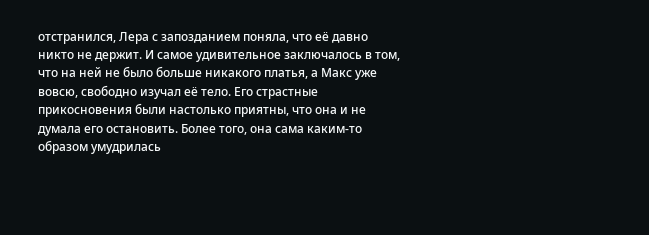отстранился, Лера с запозданием поняла, что её давно никто не держит. И самое удивительное заключалось в том, что на ней не было больше никакого платья, а Макс уже вовсю, свободно изучал её тело. Его страстные прикосновения были настолько приятны, что она и не думала его остановить. Более того, она сама каким-то образом умудрилась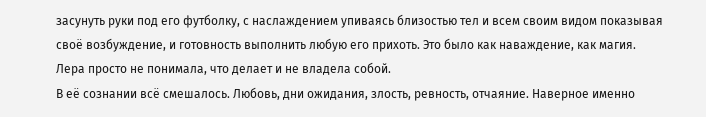засунуть руки под его футболку, с наслаждением упиваясь близостью тел и всем своим видом показывая своё возбуждение, и готовность выполнить любую его прихоть. Это было как наваждение, как магия. Лера просто не понимала, что делает и не владела собой.
В её сознании всё смешалось. Любовь, дни ожидания, злость, ревность, отчаяние. Наверное именно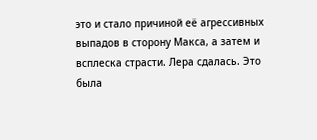это и стало причиной её агрессивных выпадов в сторону Макса, а затем и всплеска страсти. Лера сдалась. Это была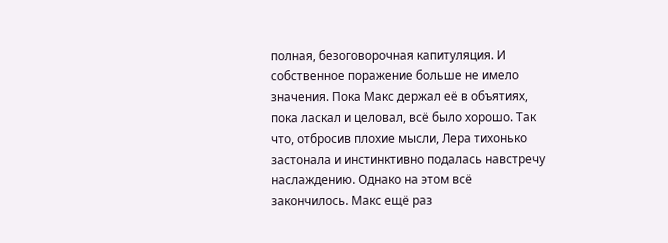полная, безоговорочная капитуляция. И собственное поражение больше не имело значения. Пока Макс держал её в объятиях, пока ласкал и целовал, всё было хорошо. Так что, отбросив плохие мысли, Лера тихонько застонала и инстинктивно подалась навстречу наслаждению. Однако на этом всё закончилось. Макс ещё раз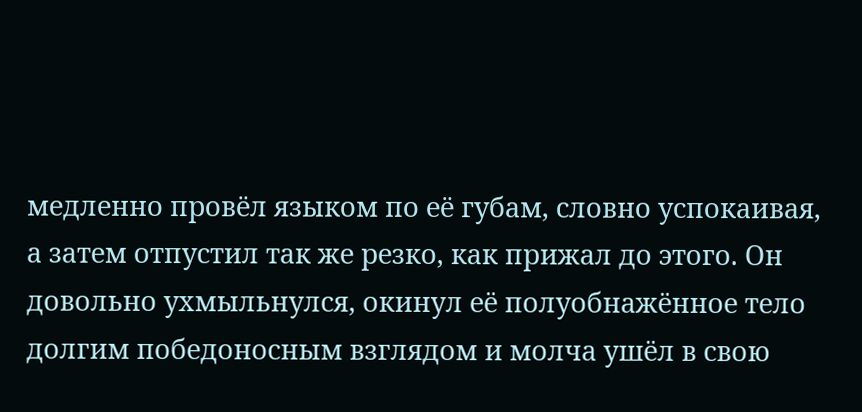медленно провёл языком по её губам, словно успокаивая, а затем отпустил так же резко, как прижал до этого. Он довольно ухмыльнулся, окинул её полуобнажённое тело долгим победоносным взглядом и молча ушёл в свою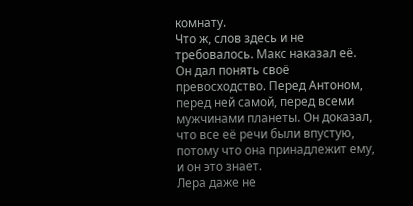комнату.
Что ж, слов здесь и не требовалось. Макс наказал её. Он дал понять своё превосходство. Перед Антоном, перед ней самой, перед всеми мужчинами планеты. Он доказал, что все её речи были впустую, потому что она принадлежит ему, и он это знает.
Лера даже не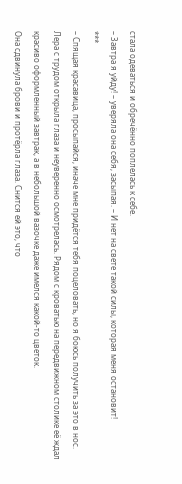стала одеваться и обречённо поплелась к себе.
– Завтра я уйду! – уверяла она себя, засыпая. – И нет на свете такой силы, которая меня остановит!
***
– Спящая красавица, просыпайся, иначе мне придётся тебя поцеловать, но я боюсь получить за это в нос.
Лера с трудом открыла глаза и неуверенно осмотрелась. Рядом с кроватью на передвижном столике её ждал красиво оформленный завтрак, а в небольшой вазочке даже имелся какой-то цветок.
Она сдвинула брови и протёрла глаза. Снится ей это, что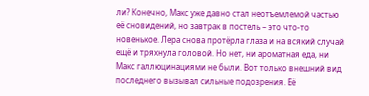ли? Конечно, Макс уже давно стал неотъемлемой частью её сновидений, но завтрак в постель – это что-то новенькое. Лера снова протёрла глаза и на всякий случай ещё и тряхнула головой. Но нет, ни ароматная еда, ни Макс галлюцинациями не были. Вот только внешний вид последнего вызывал сильные подозрения. Её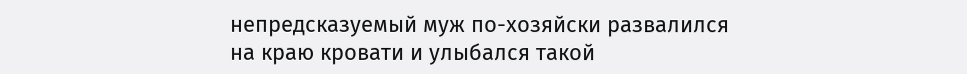непредсказуемый муж по-хозяйски развалился на краю кровати и улыбался такой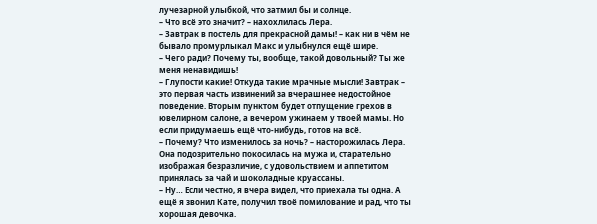лучезарной улыбкой, что затмил бы и солнце.
– Что всё это значит? – нахохлилась Лера.
– Завтрак в постель для прекрасной дамы! – как ни в чём не бывало промурлыкал Макс и улыбнулся ещё шире.
– Чего ради? Почему ты, вообще, такой довольный? Ты же меня ненавидишь!
– Глупости какие! Откуда такие мрачные мысли! Завтрак – это первая часть извинений за вчерашнее недостойное поведение. Вторым пунктом будет отпущение грехов в ювелирном салоне, а вечером ужинаем у твоей мамы. Но если придумаешь ещё что-нибудь, готов на всё.
– Почему? Что изменилось за ночь? – насторожилась Лера. Она подозрительно покосилась на мужа и, старательно изображая безразличие, с удовольствием и аппетитом принялась за чай и шоколадные круассаны.
– Ну… Если честно, я вчера видел, что приехала ты одна. А ещё я звонил Кате, получил твоё помилование и рад, что ты хорошая девочка.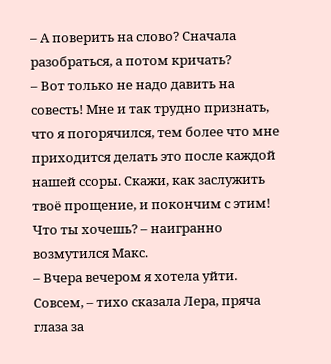– А поверить на слово? Сначала разобраться, а потом кричать?
– Вот только не надо давить на совесть! Мне и так трудно признать, что я погорячился, тем более что мне приходится делать это после каждой нашей ссоры. Скажи, как заслужить твоё прощение, и покончим с этим! Что ты хочешь? – наигранно возмутился Макс.
– Вчера вечером я хотела уйти. Совсем, – тихо сказала Лера, пряча глаза за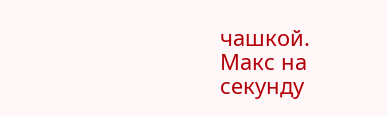чашкой.
Макс на секунду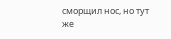сморщил нос, но тут же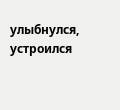улыбнулся, устроился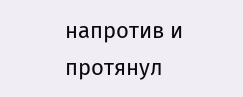напротив и протянул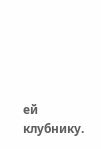ей клубнику.